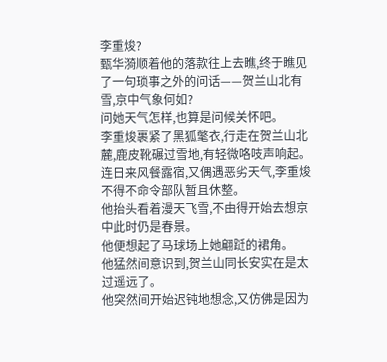李重焌?
甄华漪顺着他的落款往上去瞧,终于瞧见了一句琐事之外的问话——贺兰山北有雪,京中气象何如?
问她天气怎样,也算是问候关怀吧。
李重焌裹紧了黑狐氅衣,行走在贺兰山北麓,鹿皮靴碾过雪地,有轻微咯吱声响起。
连日来风餐露宿,又偶遇恶劣天气,李重焌不得不命令部队暂且休整。
他抬头看着漫天飞雪,不由得开始去想京中此时仍是春景。
他便想起了马球场上她翩跹的裙角。
他猛然间意识到,贺兰山同长安实在是太过遥远了。
他突然间开始迟钝地想念,又仿佛是因为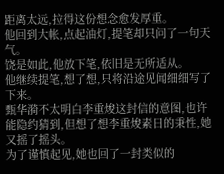距离太远,拉得这份想念愈发厚重。
他回到大帐,点起油灯,提笔却只问了一句天气。
饶是如此,他放下笔,依旧是无所适从。
他继续提笔,想了想,只将沿途见闻细细写了下来。
甄华漪不太明白李重焌这封信的意图,也许能隐约猜到,但想了想李重焌素日的秉性,她又摇了摇头。
为了谨慎起见,她也回了一封类似的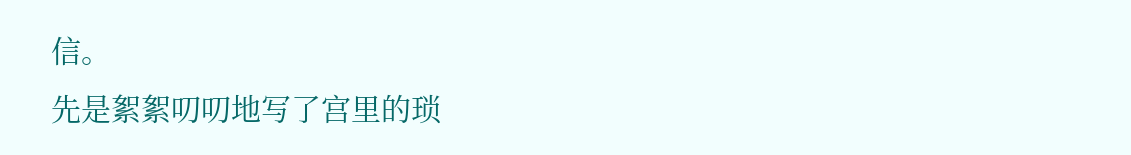信。
先是絮絮叨叨地写了宫里的琐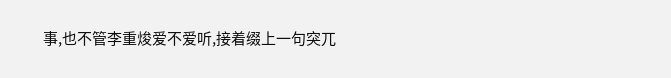事,也不管李重焌爱不爱听,接着缀上一句突兀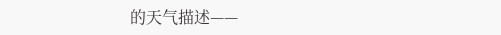的天气描述——